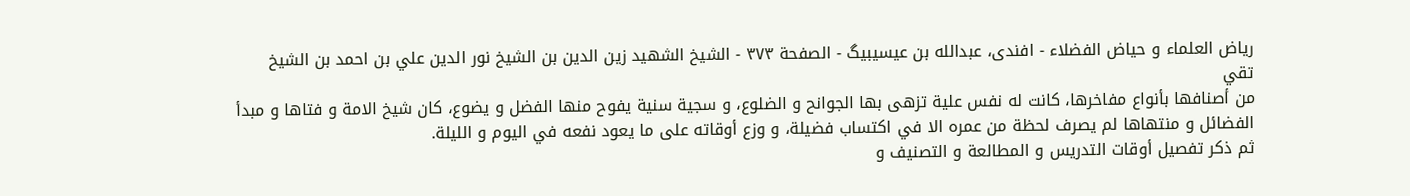ریاض العلماء و حیاض الفضلاء - افندی، عبدالله بن عیسیبیگ - الصفحة ٣٧٣ - الشيخ الشهيد زين الدين بن الشيخ نور الدين علي بن احمد بن الشيخ تقي
من أصنافها بأنواع مفاخرها، كانت له نفس علية تزهى بها الجوانح و الضلوع، و سجية سنية يفوح منها الفضل و يضوع، كان شيخ الامة و فتاها و مبدأ الفضائل و منتهاها لم يصرف لحظة من عمره الا في اكتساب فضيلة، و وزع أوقاته على ما يعود نفعه في اليوم و الليلة.
ثم ذكر تفصيل أوقات التدريس و المطالعة و التصنيف و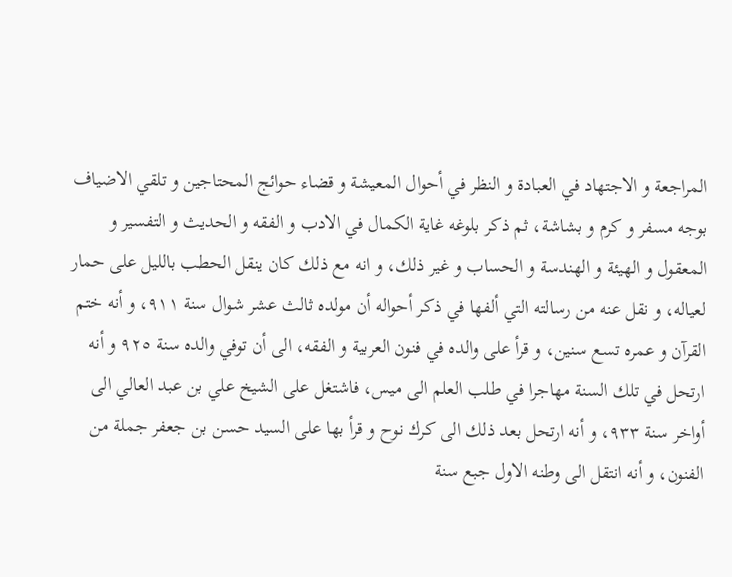المراجعة و الاجتهاد في العبادة و النظر في أحوال المعيشة و قضاء حوائج المحتاجين و تلقي الاضياف بوجه مسفر و كرم و بشاشة، ثم ذكر بلوغه غاية الكمال في الادب و الفقه و الحديث و التفسير و المعقول و الهيئة و الهندسة و الحساب و غير ذلك، و انه مع ذلك كان ينقل الحطب بالليل على حمار لعياله، و نقل عنه من رسالته التي ألفها في ذكر أحواله أن مولده ثالث عشر شوال سنة ٩١١، و أنه ختم القرآن و عمره تسع سنين، و قرأ على والده في فنون العربية و الفقه، الى أن توفي والده سنة ٩٢٥ و أنه ارتحل في تلك السنة مهاجرا في طلب العلم الى ميس، فاشتغل على الشيخ علي بن عبد العالي الى أواخر سنة ٩٣٣، و أنه ارتحل بعد ذلك الى كرك نوح و قرأ بها على السيد حسن بن جعفر جملة من الفنون، و أنه انتقل الى وطنه الاول جبع سنة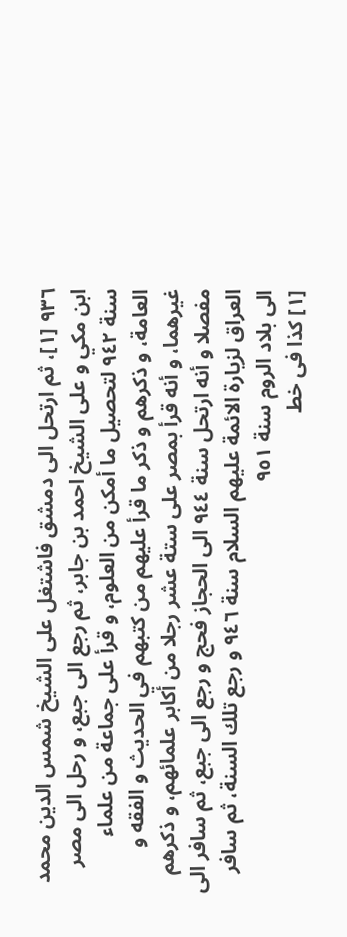٩٣٦ [١]، ثم ارتحل الى دمشق فاشتغل على الشيخ شمس الدين محمد ابن مكي و على الشيخ احمد بن جابر، ثم رجع الى جبع، و رحل الى مصر سنة ٩٤٢ لتحصيل ما أمكن من العلوم، و قرأ على جماعة من علماء العامة، و ذكرهم و ذكر ما قرأ عليهم من كتبهم في الحديث و الفقه و غيرهما، و أنه قرأ بمصر على ستة عشر رجلا من أكابر علمائهم، و ذكرهم مفصلا و أنه ارتحل سنة ٩٤٤ الى الحجاز فحج و رجع الى جبع، ثم سافر الى العراق لزيارة الائمة عليهم السلام سنة ٩٤٦ و رجع تلك السنة، ثم سافر الى بلاد الروم سنة ٩٥١
[١] كذا فى خط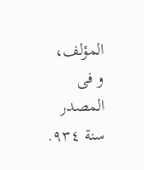المؤلف، و فى المصدر سنة ٩٣٤.